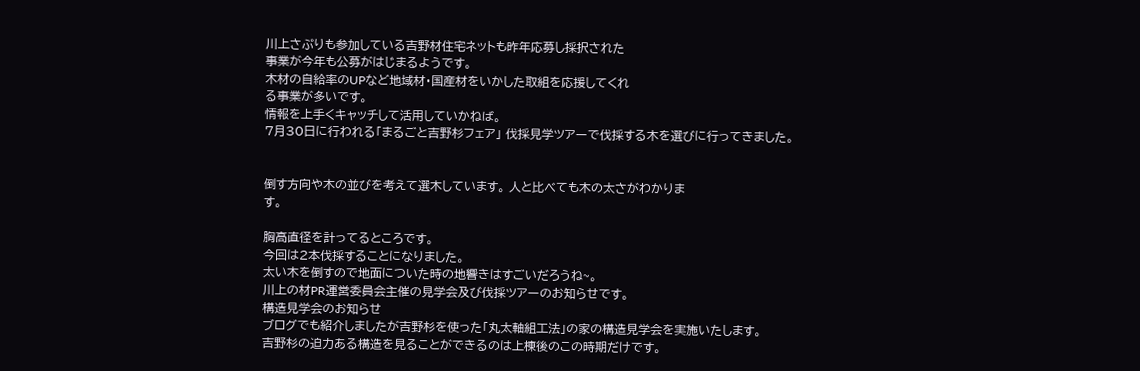川上さぷりも参加している吉野材住宅ネットも昨年応募し採択された
事業が今年も公募がはじまるようです。
木材の自給率のUPなど地域材・国産材をいかした取組を応援してくれ
る事業が多いです。
情報を上手くキャッチして活用していかねば。
7月30日に行われる「まるごと吉野杉フェア」 伐採見学ツアーで伐採する木を選びに行ってきました。


倒す方向や木の並びを考えて選木しています。 人と比べても木の太さがわかりま
す。

胸高直径を計ってるところです。
今回は2本伐採することになりました。
太い木を倒すので地面についた時の地響きはすごいだろうね~。
川上の材PR運営委員会主催の見学会及び伐採ツアーのお知らせです。
構造見学会のお知らせ
ブログでも紹介しましたが吉野杉を使った「丸太軸組工法」の家の構造見学会を実施いたします。
吉野杉の迫力ある構造を見ることができるのは上棟後のこの時期だけです。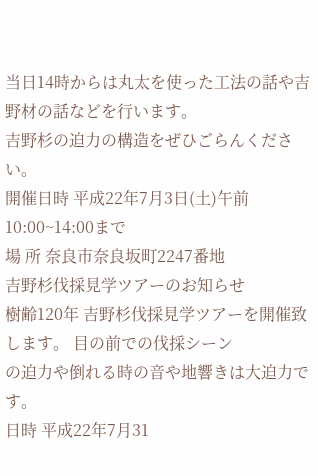当日14時からは丸太を使った工法の話や吉野材の話などを行います。
吉野杉の迫力の構造をぜひごらんください。
開催日時 平成22年7月3日(土)午前10:00~14:00まで
場 所 奈良市奈良坂町2247番地
吉野杉伐採見学ツアーのお知らせ
樹齢120年 吉野杉伐採見学ツアーを開催致します。 目の前での伐採シーン
の迫力や倒れる時の音や地響きは大迫力です。
日時 平成22年7月31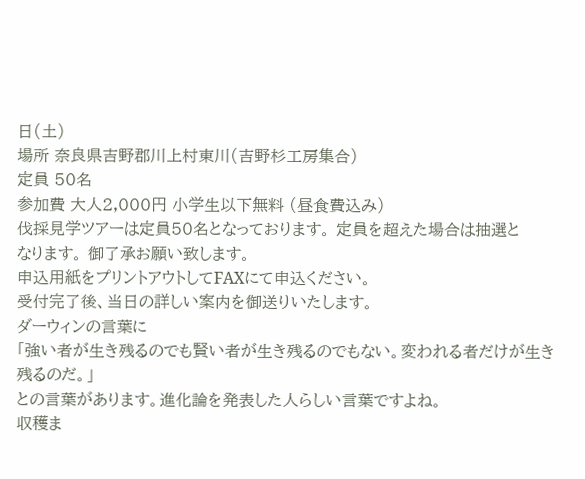日(土)
場所 奈良県吉野郡川上村東川(吉野杉工房集合)
定員 50名
参加費 大人2,000円 小学生以下無料 (昼食費込み)
伐採見学ツアーは定員50名となっております。 定員を超えた場合は抽選と
なります。 御了承お願い致します。
申込用紙をプリントアウトしてFAXにて申込ください。
受付完了後、当日の詳しい案内を御送りいたします。
ダーウィンの言葉に
「強い者が生き残るのでも賢い者が生き残るのでもない。変われる者だけが生き残るのだ。」
との言葉があります。進化論を発表した人らしい言葉ですよね。
収穫ま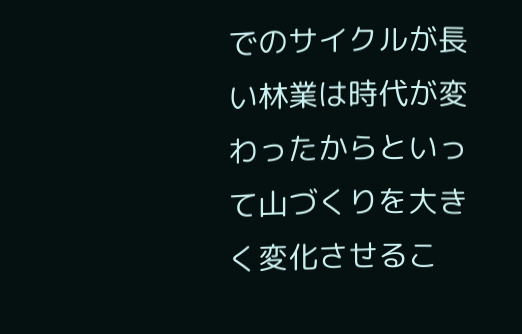でのサイクルが長い林業は時代が変わったからといって山づくりを大きく変化させるこ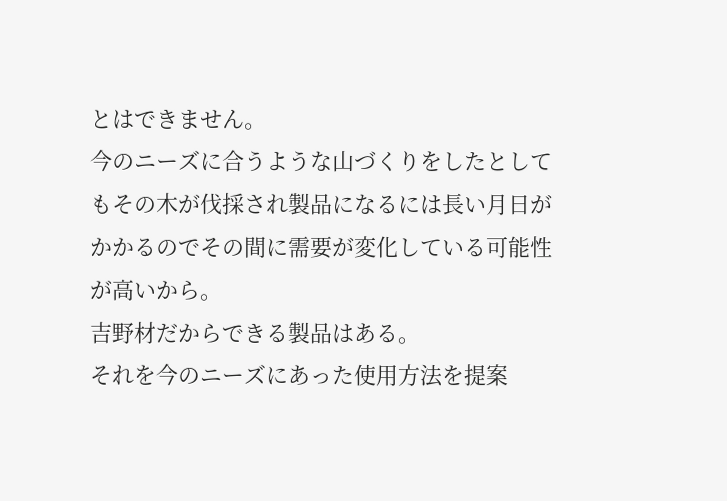とはできません。
今のニーズに合うような山づくりをしたとしてもその木が伐採され製品になるには長い月日がかかるのでその間に需要が変化している可能性が高いから。
吉野材だからできる製品はある。
それを今のニーズにあった使用方法を提案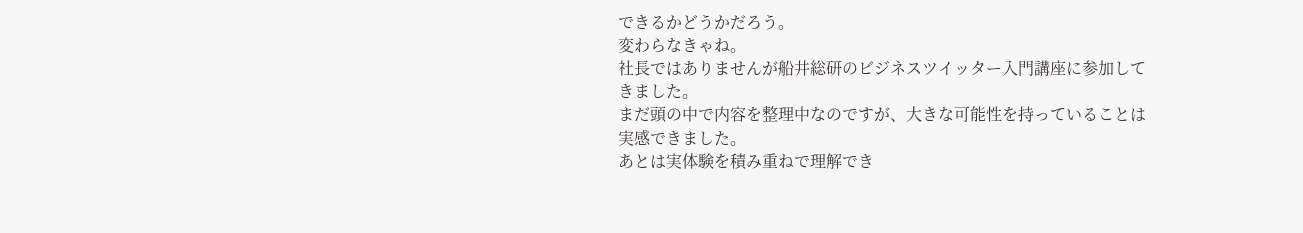できるかどうかだろう。
変わらなきゃね。
社長ではありませんが船井総研のビジネスツイッター入門講座に参加して
きました。
まだ頭の中で内容を整理中なのですが、大きな可能性を持っていることは
実感できました。
あとは実体験を積み重ねで理解でき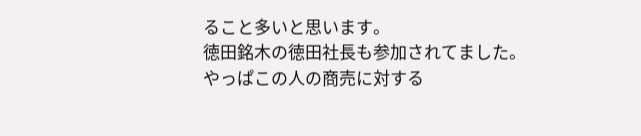ること多いと思います。
徳田銘木の徳田社長も参加されてました。
やっぱこの人の商売に対する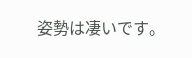姿勢は凄いです。